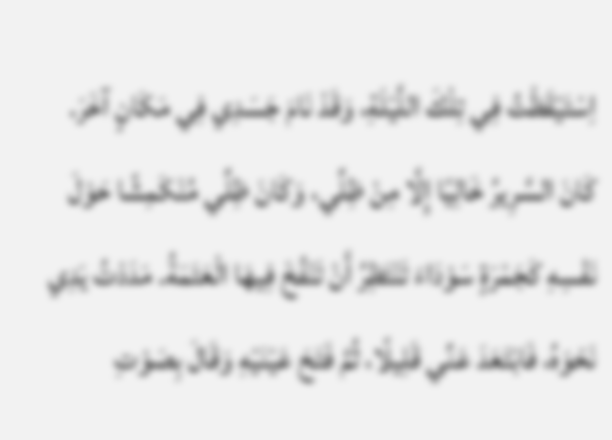اِسْتَيْقَظْتُ فِي تِلْكَ اللَّيْلَةِ، وَقَدْ نَامَ جَسَدِي فِي مَكَانٍ آخَرَ. كَانَ السَّرِيرُ خَالِيًا إِلَّا مِنْ ظِلِّي، وَكَانَ ظِلِّي مُنْكَمِشًا حَوْلَ نَفْسِهِ كَجَمْرَةٍ سَوْدَاءَ تَنْتَظِرُ أَنْ تَنْفُخَ فِيهَا الْعَتَمَةُ. مَدَدْتُ يَدِي نَحْوَهُ، فَابْتَعَدَ عَنِّي قَلِيلًا، ثُمَّ فَتَحَ عَيْنَيْهِ وَقَالَ بِصَوْتِ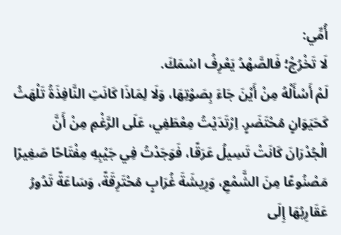أُمِّي:
لَا تَخْرُجْ؛ فَالصَّهْدُ يَعْرِفُ اسْمَكَ.
لَمْ أَسْأَلْهُ مِنْ أَيْنَ جَاءَ بِصَوْتِهَا، وَلَا لِمَاذَا كَانَتِ النَّافِذَةُ تَلْهَثُ كَحَيَوَانٍ مُحْتَضَرٍ. اِرْتَدَيْتُ مِعْطَفِي، عَلَى الرَّغْمِ مِنْ أَنَّ الْجُدْرَانَ كَانَتْ تَسِيلُ عَرَقًا، فَوَجَدْتُ فِي جَيْبِهِ مِفْتَاحًا صَغِيرًا مَصْنُوعًا مِنَ الشَّمْعِ، وَرِيشَةَ غُرَابٍ مُحْتَرِقَةً، وَسَاعَةً تَدُورُ عَقَارِبُهَا إِلَى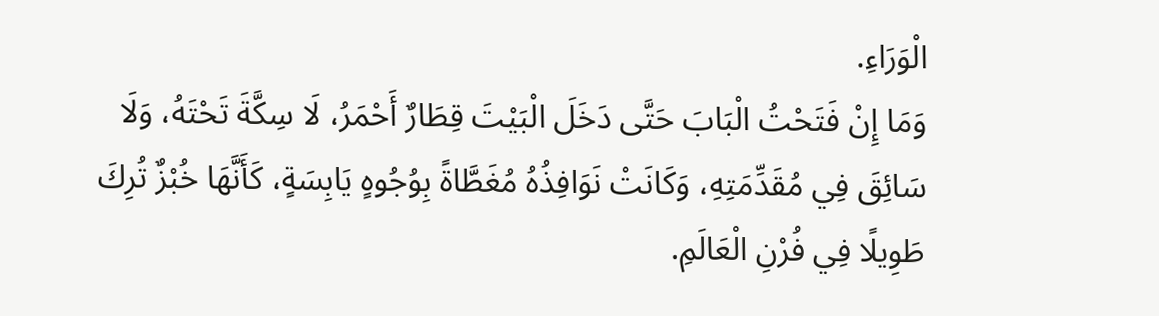الْوَرَاءِ.
وَمَا إِنْ فَتَحْتُ الْبَابَ حَتَّى دَخَلَ الْبَيْتَ قِطَارٌ أَحْمَرُ، لَا سِكَّةَ تَحْتَهُ، وَلَا سَائِقَ فِي مُقَدِّمَتِهِ، وَكَانَتْ نَوَافِذُهُ مُغَطَّاةً بِوُجُوهٍ يَابِسَةٍ، كَأَنَّهَا خُبْزٌ تُرِكَ طَوِيلًا فِي فُرْنِ الْعَالَمِ.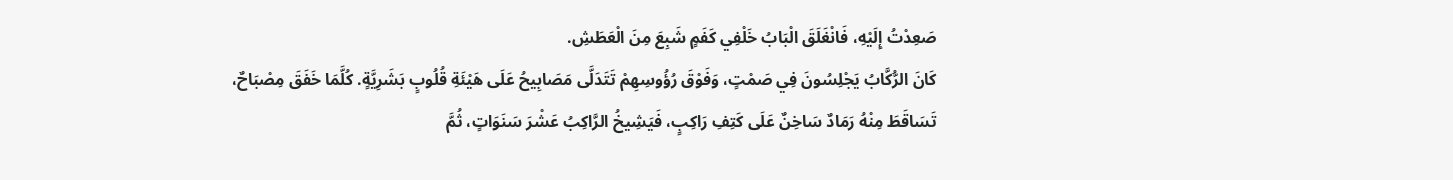صَعِدْتُ إِلَيْهِ، فَانْغَلَقَ الْبَابُ خَلْفِي كَفَمٍ شَبِعَ مِنَ الْعَطَشِ.
كَانَ الرُّكَّابُ يَجْلِسُونَ فِي صَمْتٍ، وَفَوْقَ رُؤُوسِهِمْ تَتَدَلَّى مَصَابِيحُ عَلَى هَيْئَةِ قُلُوبٍ بَشَرِيَّةٍ. كُلَّمَا خَفَقَ مِصْبَاحٌ، تَسَاقَطَ مِنْهُ رَمَادٌ سَاخِنٌ عَلَى كَتِفِ رَاكِبٍ، فَيَشِيخُ الرَّاكِبُ عَشْرَ سَنَوَاتٍ، ثُمَّ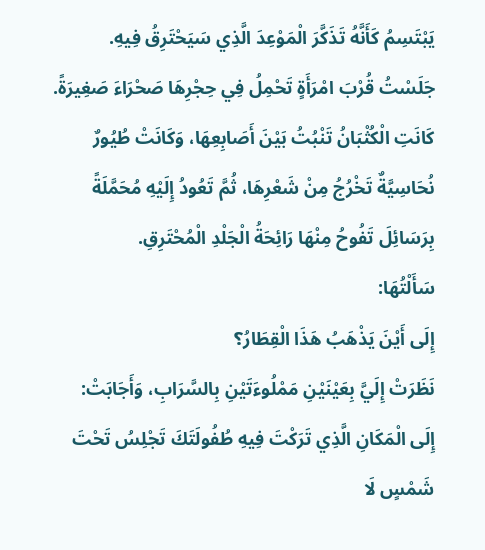يَبْتَسِمُ كَأَنَّهُ تَذَكَّرَ الْمَوْعِدَ الَّذِي سَيَحْتَرِقُ فِيهِ.
جَلَسْتُ قُرْبَ امْرَأَةٍ تَحْمِلُ فِي حِجْرِهَا صَحْرَاءَ صَغِيرَةً. كَانَتِ الْكُثْبَانُ تَنْبُتُ بَيْنَ أَصَابِعِهَا، وَكَانَتْ طُيُورٌ نُحَاسِيَّةٌ تَخْرُجُ مِنْ شَعْرِهَا، ثُمَّ تَعُودُ إِلَيْهِ مُحَمَّلَةً بِرَسَائِلَ تَفُوحُ مِنْهَا رَائِحَةُ الْجَلْدِ الْمُحْتَرِقِ.
سَأَلْتُهَا:
إِلَى أَيْنَ يَذْهَبُ هَذَا الْقِطَارُ؟
نَظَرَتْ إِلَيَّ بِعَيْنَيْنِ مَمْلُوءَتَيْنِ بِالسَّرَابِ، وَأَجَابَتْ:
إِلَى الْمَكَانِ الَّذِي تَرَكْتَ فِيهِ طُفُولَتَكَ تَجْلِسُ تَحْتَ شَمْسٍ لَا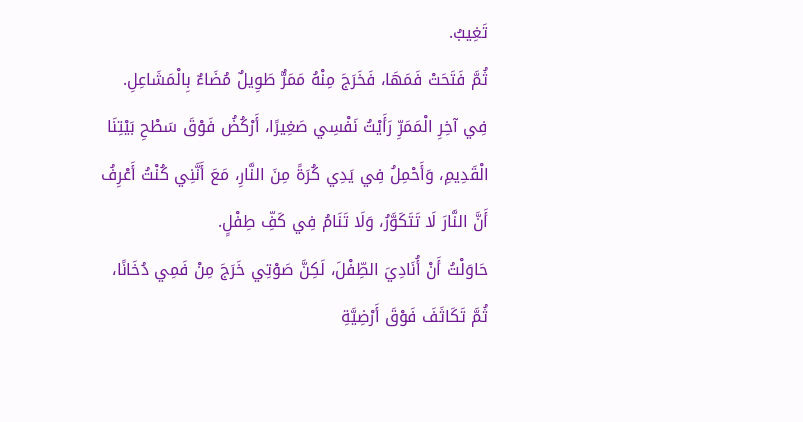تَغِيبُ.
ثُمَّ فَتَحَتْ فَمَهَا، فَخَرَجَ مِنْهُ مَمَرٌّ طَوِيلٌ مُضَاءٌ بِالْمَشَاعِلِ. فِي آخِرِ الْمَمَرِّ رَأَيْتُ نَفْسِي صَغِيرًا، أَرْكُضُ فَوْقَ سَطْحِ بَيْتِنَا الْقَدِيمِ، وَأَحْمِلُ فِي يَدِي كُرَةً مِنَ النَّارِ، مَعَ أَنَّنِي كُنْتُ أَعْرِفُ أَنَّ النَّارَ لَا تَتَكَوَّرُ، وَلَا تَنَامُ فِي كَفِّ طِفْلٍ.
حَاوَلْتُ أَنْ أُنَادِيَ الطِّفْلَ، لَكِنَّ صَوْتِي خَرَجَ مِنْ فَمِي دُخَانًا، ثُمَّ تَكَاثَفَ فَوْقَ أَرْضِيَّةِ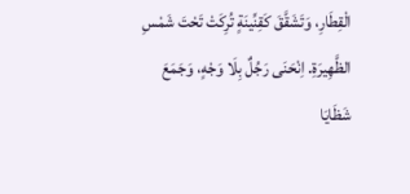الْقِطَارِ، وَتَشَقَّقَ كَقِنِّينَةٍ تُرِكَتْ تَحْتَ شَمْسِ الظَّهِيرَةِ. اِنْحَنَى رَجُلٌ بِلَا وَجْهٍ، وَجَمَعَ شَظَايَا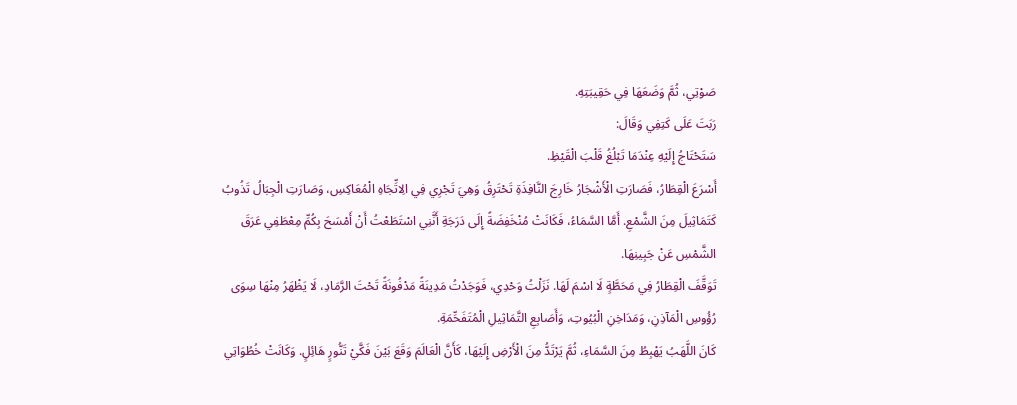صَوْتِي، ثُمَّ وَضَعَهَا فِي حَقِيبَتِهِ.
رَبَتَ عَلَى كَتِفِي وَقَالَ:
سَتَحْتَاجُ إِلَيْهِ عِنْدَمَا تَبْلُغُ قَلْبَ الْقَيْظِ.
أَسْرَعَ الْقِطَارُ، فَصَارَتِ الْأَشْجَارُ خَارِجَ النَّافِذَةِ تَحْتَرِقُ وَهِيَ تَجْرِي فِي الِاتِّجَاهِ الْمُعَاكِسِ، وَصَارَتِ الْجِبَالُ تَذُوبُ كَتَمَاثِيلَ مِنَ الشَّمْعِ. أَمَّا السَّمَاءُ، فَكَانَتْ مُنْخَفِضَةً إِلَى دَرَجَةِ أَنَّنِي اسْتَطَعْتُ أَنْ أَمْسَحَ بِكُمِّ مِعْطَفِي عَرَقَ الشَّمْسِ عَنْ جَبِينِهَا.
تَوَقَّفَ الْقِطَارُ فِي مَحَطَّةٍ لَا اسْمَ لَهَا. نَزَلْتُ وَحْدِي، فَوَجَدْتُ مَدِينَةً مَدْفُونَةً تَحْتَ الرَّمَادِ، لَا يَظْهَرُ مِنْهَا سِوَى رُؤُوسِ الْمَآذِنِ، وَمَدَاخِنِ الْبُيُوتِ، وَأَصَابِعِ التَّمَاثِيلِ الْمُتَفَحِّمَةِ.
كَانَ اللَّهَبُ يَهْبِطُ مِنَ السَّمَاءِ، ثُمَّ يَرْتَدُّ مِنَ الْأَرْضِ إِلَيْهَا، كَأَنَّ الْعَالَمَ وَقَعَ بَيْنَ فَكَّيْ تَنُّورٍ هَائِلٍ. وَكَانَتْ خُطُوَاتِي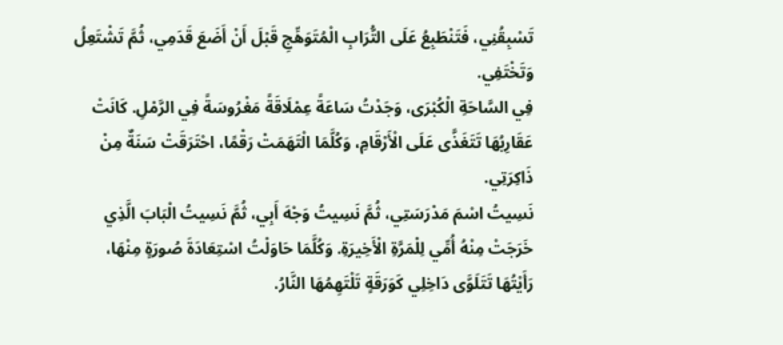تَسْبِقُنِي، فَتَنْطَبِعُ عَلَى التُّرَابِ الْمُتَوَهِّجِ قَبْلَ أَنْ أَضَعَ قَدَمِي، ثُمَّ تَشْتَعِلُ وَتَخْتَفِي.
فِي السَّاحَةِ الْكُبْرَى، وَجَدْتُ سَاعَةً عِمْلَاقَةً مَغْرُوسَةً فِي الرَّمْلِ. كَانَتْ عَقَارِبُهَا تَتَغَذَّى عَلَى الْأَرْقَامِ، وَكُلَّمَا الْتَهَمَتْ رَقْمًا، احْتَرَقَتْ سَنَةٌ مِنْ ذَاكِرَتِي.
نَسِيتُ اسْمَ مَدْرَسَتِي، ثُمَّ نَسِيتُ وَجْهَ أَبِي، ثُمَّ نَسِيتُ الْبَابَ الَّذِي خَرَجَتْ مِنْهُ أُمِّي لِلْمَرَّةِ الْأَخِيرَةِ. وَكُلَّمَا حَاوَلْتُ اسْتِعَادَةَ صُورَةٍ مِنْهَا، رَأَيْتُهَا تَتَلَوَّى دَاخِلِي كَوَرَقَةٍ تَلْتَهِمُهَا النَّارُ.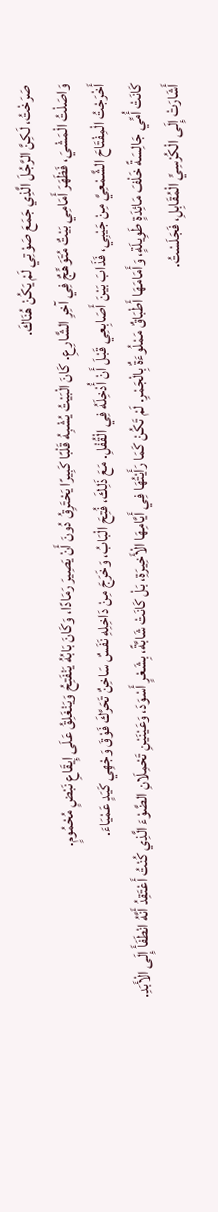صَرَخْتُ، لَكِنَّ الرَّجُلَ الَّذِي جَمَعَ صَوْتِي لَمْ يَكُنْ هُنَاكَ.
وَاصَلْتُ الْمَشْيَ، فَظَهَرَ أَمَامِي بَيْتٌ مُتَوَهِّجٌ فِي آخِرِ الشَّارِعِ. كَانَ الْبَيْتُ يُشْبِهُ قَلْبًا كَبِيرًا يَحْتَرِقُ دُونَ أَنْ يَصِيرَ رَمَادًا، وَكَانَ بَابُهُ يَنْفَتِحُ وَيَنْغَلِقُ عَلَى إِيقَاعِ نَبْضٍ مُحْمُومٍ.
أَخْرَجْتُ الْمِفْتَاحَ الشَّمْعِيَّ مِنْ جَيْبِي، فَذَابَ بَيْنَ أَصَابِعِي قَبْلَ أَنْ أُدْخِلَهُ فِي الْقُفْلِ. مَعَ ذَلِكَ، فُتِحَ الْبَابُ، وَخَرَجَ مِنْ دَاخِلِهِ نَفَسٌ سَاخِنٌ تَحَرَّكَ فَوْقَ وَجْهِي كَيَدٍ عَمْيَاءَ.
كَانَتْ أُمِّي جَالِسَةً خَلْفَ مَائِدَةٍ طَوِيلَةٍ، وَأَمَامَهَا أَطْبَاقٌ مَمْلُوءَةٌ بِالْجَمْرِ. لَمْ تَكُنْ كَمَا رَأَيْتُهَا فِي أَيَّامِهَا الْأَخِيرَةِ، بَلْ كَانَتْ شَابَّةً، بِشَعْرٍ أَسْوَدَ، وَعَيْنَيْنِ تَحْمِلَانِ الضَّوْءَ الَّذِي كُنْتُ أَعْتَقِدُ أَنَّهُ انْطَفَأَ إِلَى الْأَبَدِ.
أَشَارَتْ إِلَى الْكُرْسِيِّ الْمُقَابِلِ، فَجَلَسْتُ.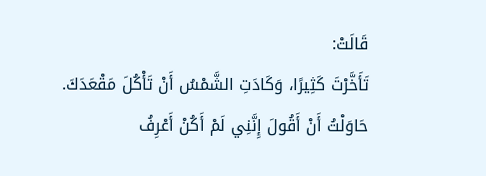قَالَتْ:
تَأَخَّرْتَ كَثِيرًا، وَكَادَتِ الشَّمْسُ أَنْ تَأْكُلَ مَقْعَدَكَ.
حَاوَلْتُ أَنْ أَقُولَ إِنَّنِي لَمْ أَكُنْ أَعْرِفُ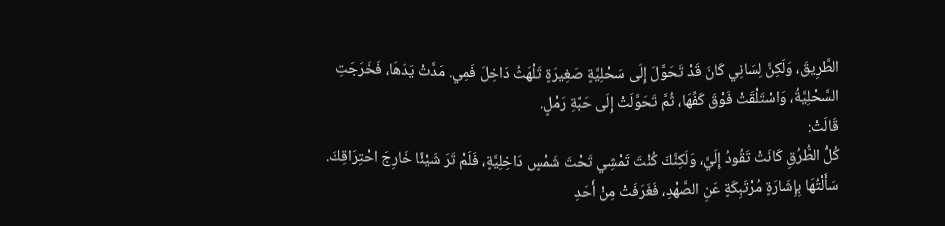الطَّرِيقَ، وَلَكِنَّ لِسَانِي كَانَ قَدْ تَحَوَّلَ إِلَى سَحْلِيَّةٍ صَغِيرَةٍ تَلْهَثُ دَاخِلَ فَمِي. مَدَّتْ يَدَهَا، فَخَرَجَتِ السَّحْلِيَّةُ، وَاسْتَلْقَتْ فَوْقَ كَفِّهَا، ثُمَّ تَحَوَّلَتْ إِلَى حَبَّةِ رَمْلٍ.
قَالَتْ:
كُلُّ الطُّرُقِ كَانَتْ تَقُودُ إِلَيَّ، وَلَكِنَّكَ كُنْتَ تَمْشِي تَحْتَ شَمْسٍ دَاخِلِيَّةٍ، فَلَمْ تَرَ شَيْئًا خَارِجَ احْتِرَاقِكَ.
سَأَلْتُهَا بِإِشَارَةٍ مُرْتَبِكَةٍ عَنِ الصَّهْدِ، فَغَرَفَتْ مِنْ أَحَدِ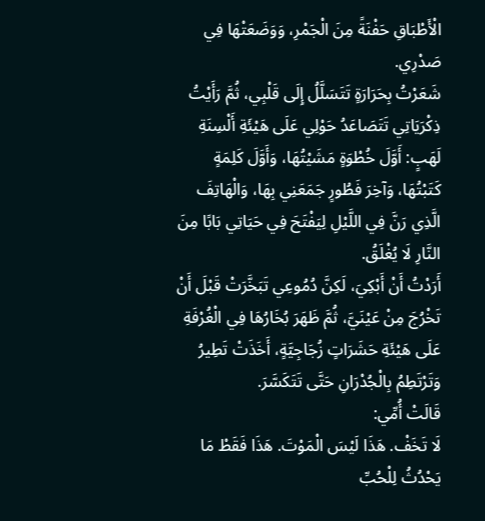الْأَطْبَاقِ حَفْنَةً مِنَ الْجَمْرِ، وَوَضَعَتْهَا فِي صَدْرِي.
شَعَرْتُ بِحَرَارَةٍ تَتَسَلَّلُ إِلَى قَلْبِي، ثُمَّ رَأَيْتُ ذِكْرَيَاتِي تَتَصَاعَدُ حَوْلِي عَلَى هَيْئَةِ أَلْسِنَةِ لَهَبٍ: أَوَّلَ خُطْوَةٍ مَشَيْتُهَا، وَأَوَّلَ كَلِمَةٍ كَتَبْتُهَا، وَآخِرَ فَطُورٍ جَمَعَنِي بِهَا، وَالْهَاتِفَ الَّذِي رَنَّ فِي اللَّيْلِ لِيَفْتَحَ فِي حَيَاتِي بَابًا مِنَ النَّارِ لَا يُغْلَقُ.
أَرَدْتُ أَنْ أَبْكِيَ، لَكِنَّ دُمُوعِي تَبَخَّرَتْ قَبْلَ أَنْ تَخْرُجَ مِنْ عَيْنَيَّ، ثُمَّ ظَهَرَ بُخَارُهَا فِي الْغُرْفَةِ عَلَى هَيْئَةِ حَشَرَاتٍ زُجَاجِيَّةٍ، أَخَذَتْ تَطِيرُ وَتَرْتَطِمُ بِالْجُدْرَانِ حَتَّى تَتَكَسَّرَ.
قَالَتْ أُمِّي:
لَا تَخَفْ. هَذَا لَيْسَ الْمَوْتَ. هَذَا فَقَطْ مَا يَحْدُثُ لِلْحُبِّ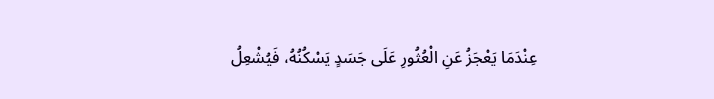عِنْدَمَا يَعْجَزُ عَنِ الْعُثُورِ عَلَى جَسَدٍ يَسْكُنُهُ، فَيُشْعِلُ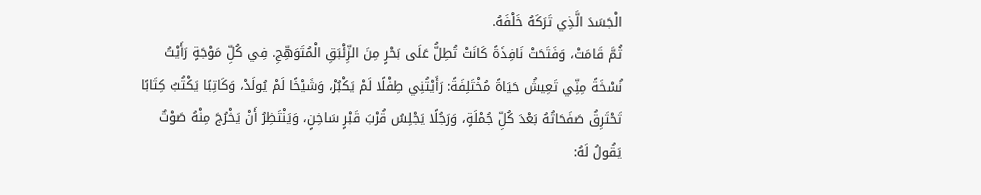الْجَسَدَ الَّذِي تَرَكَهُ خَلْفَهُ.
ثُمَّ قَامَتْ، وَفَتَحَتْ نَافِذَةً كَانَتْ تُطِلُّ عَلَى بَحْرٍ مِنَ الزِّئْبَقِ الْمُتَوَهِّجِ. فِي كُلِّ مَوْجَةٍ رَأَيْتُ نُسْخَةً مِنِّي تَعِيشُ حَيَاةً مُخْتَلِفَةً: رَأَيْتُنِي طِفْلًا لَمْ يَكْبُرْ، وَشَيْخًا لَمْ يُولَدْ، وَكَاتِبًا يَكْتُبُ كِتَابًا تَحْتَرِقُ صَفَحَاتُهُ بَعْدَ كُلِّ جُمْلَةٍ، وَرَجُلًا يَجْلِسُ قُرْبَ قَبْرٍ سَاخِنٍ، وَيَنْتَظِرُ أَنْ يَخْرُجَ مِنْهُ صَوْتٌ يَقُولُ لَهُ: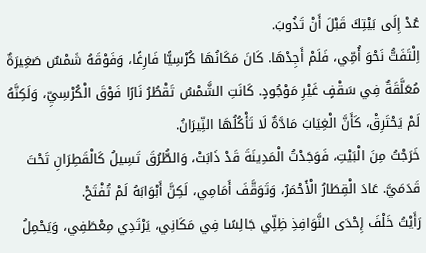عُدْ إِلَى بَيْتِكَ قَبْلَ أَنْ تَذُوبَ.
اِلْتَفَتُّ نَحْوَ أُمِّي، فَلَمْ أَجِدْهَا. كَانَ مَكَانُهَا كُرْسِيًّا فَارِغًا، وَفَوْقَهُ شَمْسٌ صَغِيرَةٌ مُعَلَّقَةٌ فِي سَقْفٍ غَيْرِ مَوْجُودٍ. كَانَتِ الشَّمْسُ تَقْطُرُ نَارًا فَوْقَ الْكُرْسِيِّ، وَلَكِنَّهُ لَمْ يَحْتَرِقْ، كَأَنَّ الْغِيَابَ مَادَّةٌ لَا تَأْكُلُهَا النِّيرَانُ.
خَرَجْتُ مِنَ الْبَيْتِ، فَوَجَدْتُ الْمَدِينَةَ قَدْ ذَابَتْ، وَالطُّرُقَ تَسِيلُ كَالْقَطِرَانِ تَحْتَ قَدَمَيَّ. عَادَ الْقِطَارُ الْأَحْمَرُ، وَتَوَقَّفَ أَمَامِي، لَكِنَّ أَبْوَابَهُ لَمْ تُفْتَحْ.
رَأَيْتُ خَلْفَ إِحْدَى النَّوَافِذِ ظِلِّي جَالِسًا فِي مَكَانِي، يَرْتَدِي مِعْطَفِي، وَيَحْمِلُ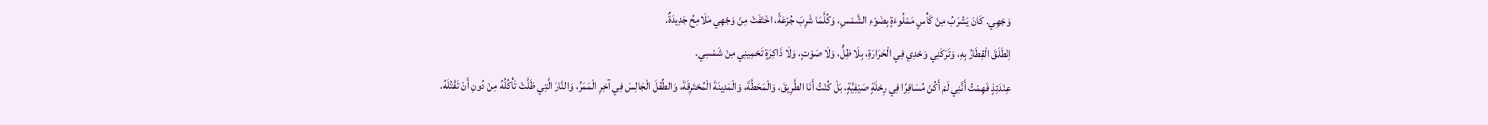وَجْهِي. كَانَ يَشْرَبُ مِنْ كَأْسٍ مَمْلُوءَةٍ بِضَوْءِ الشَّمْسِ، وَكُلَّمَا شَرِبَ جُرْعَةً، اخْتَفَتْ مِنْ وَجْهِي مَلَامِحُ جَدِيدَةٌ.
اِنْطَلَقَ الْقِطَارُ بِهِ، وَتَرَكَنِي وَحْدِي فِي الْحَرَارَةِ، بِلَا ظِلٍّ، وَلَا صَوْتٍ، وَلَا ذَاكِرَةٍ تَحْمِينِي مِنْ شَمْسِي.
عِنْدَئِذٍ فَهِمْتُ أَنَّنِي لَمْ أَكُنْ مُسَافِرًا فِي رِحْلَةٍ صَيْفِيَّةٍ، بَلْ كُنْتُ أَنَا الطَّرِيقَ، وَالْمَحَطَّةَ، وَالْمَدِينَةَ الْمُحْتَرِقَةَ، وَالطِّفْلَ الْجَالِسَ فِي آخِرِ الْمَمَرِّ، وَالنَّارَ الَّتِي ظَلَّتْ تَأْكُلُهُ مِنْ دُونِ أَنْ تَقْتُلَهُ.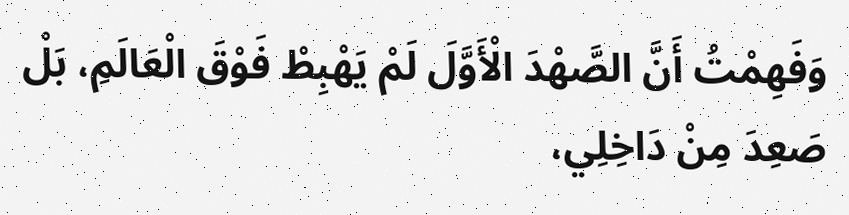وَفَهِمْتُ أَنَّ الصَّهْدَ الْأَوَّلَ لَمْ يَهْبِطْ فَوْقَ الْعَالَمِ، بَلْ صَعِدَ مِنْ دَاخِلِي،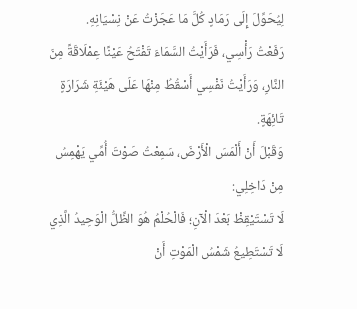لِيُحَوِّلَ إِلَى رَمَادٍ كُلَّ مَا عَجَزْتُ عَنْ نِسْيَانِهِ.
رَفَعْتُ رَأْسِي، فَرَأَيْتُ السَّمَاءَ تَفْتَحُ عَيْنًا عِمْلَاقَةً مِنَ النَّارِ، وَرَأَيْتُ نَفْسِي أَسْقُطُ مِنْهَا عَلَى هَيْئَةِ شَرَارَةٍ تَائِهَةٍ.
وَقَبْلَ أَنْ أَلْمَسَ الْأَرْضَ، سَمِعْتُ صَوْتَ أُمِّي يَهْمِسُ مِنْ دَاخِلِي:
لَا تَسْتَيْقِظْ بَعْدَ الْآنِ؛ فَالْحُلْمُ هُوَ الظِّلُّ الْوَحِيدُ الَّذِي لَا تَسْتَطِيعُ شَمْسُ الْمَوْتِ أَنْ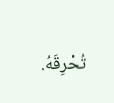تُحْرِقَهُ.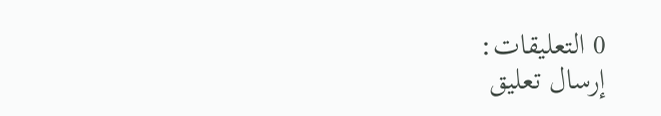0 التعليقات:
إرسال تعليق